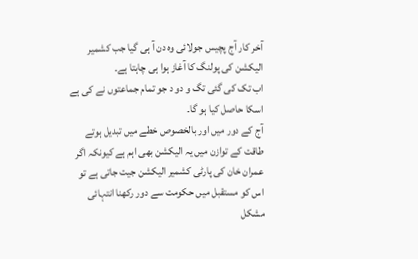آخر کار آج پچیس جولائی وہ دن آ ہی گیا جب کشمیر الیکشن کی پولنگ کا آغاز ہوا ہی چاہتا ہے۔
اب تک کی گئی تگ و دو د جو تمام جماعتوں نے کی ہے اسکا حاصل کیا ہو گا۔
آج کے دور میں اور بالخصوص خطے میں تبدیل ہوتے طاقت کے توازن میں یہ الیکشن بھی اہم ہے کیونکہ اگر عمران خان کی پارٹی کشمیر الیکشن جیت جاتی ہے تو اس کو مستقبل میں حکومت سے دور رکھنا انتہائی مشکل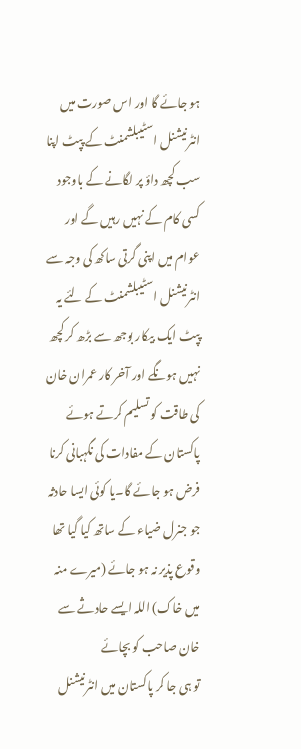ہو جائے گا اور اس صورت میں انٹرنیشنل اسٹیبلشمنٹ کے پپٹ اپنا سب کچھ داؤ پر لگانے کے باوجود کسی کام کے نہیں رہیں گے اور عوام میں اپنی گرتی ساکھ کی وجہ سے انٹرنیشنل اسٹیبلشمنٹ کے لئے یہ پپٹ ایک بیکار بوجھ سے بڑھ کر کچھ نہیں ہونگے اور آخر کار عمران خان کی طاقت کو تسلیم کرتے ہوئے پاکستان کے مفادات کی نگہبانی کرنا فرض ہو جائے گا۔یا کوئی ایسا حادثہ جو جنرل ضیاء کے ساتھ کیا گیا تھا وقوع پذیر نہ ہو جائے (میرے منہ میں خاک) اللہ ایسے حادثے سے خان صاحب کو بچائے
تو ہی جا کر پاکستان میں انٹرنیشنل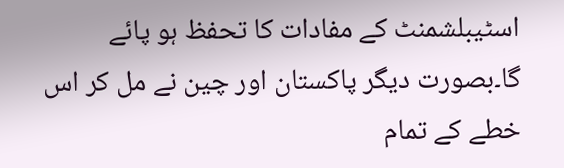اسٹیبلشمنٹ کے مفادات کا تحفظ ہو پائے گا۔بصورت دیگر پاکستان اور چین نے مل کر اس خطے کے تمام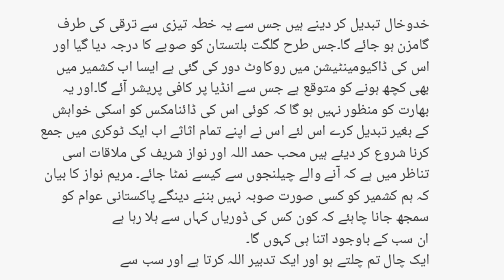خدوخال تبدیل کر دینے ہیں جس سے یہ خطہ تیزی سے ترقی کی طرف گامزن ہو جائے گا۔جس طرح گلگت بلتستان کو صوبے کا درجہ دیا گیا اور اس کی ڈاکیومینٹیشن میں روکاوٹ دور کی گئی ہے ایسا اب کشمیر میں بھی کچھ ہونے کو متوقع ہے جس سے انڈیا پر کافی پریشر آئے گا۔اور یہ بھارت کو منظور نہیں ہو گا کہ کوئی اس کی ڈائنامکس کو اسکی خواہش کے بغیر تبدیل کرے اس لئے اس نے اپنے تمام اثاثے اب ایک ٹوکری میں جمع کرنا شروع کر دیئے ہیں محب حمد اللہ اور نواز شریف کی ملاقات اسی تناظر میں ہے کہ آنے والے چیلنجوں سے کیسے نمٹا جائے۔ مریم نواز کا بیان کہ ہم کشمیر کو کسی صورت صوبہ نہیں بننے دینگے پاکستانی عوام کو سمجھ جانا چاہئے کہ کون کس کی ڈوریاں کہاں سے ہلا رہا ہے
ان سب کے باوجود اتنا ہی کہوں گا۔
ایک چال تم چلتے ہو اور ایک تدبیر اللہ کرتا ہے اور سب سے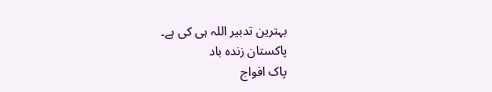بہترین تدبیر اللہ ہی کی ہے۔
پاکستان زندہ باد
پاک افواج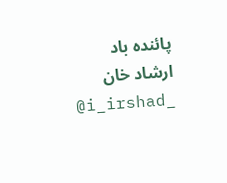پائندہ باد
ارشاد خان
@i_irshad_